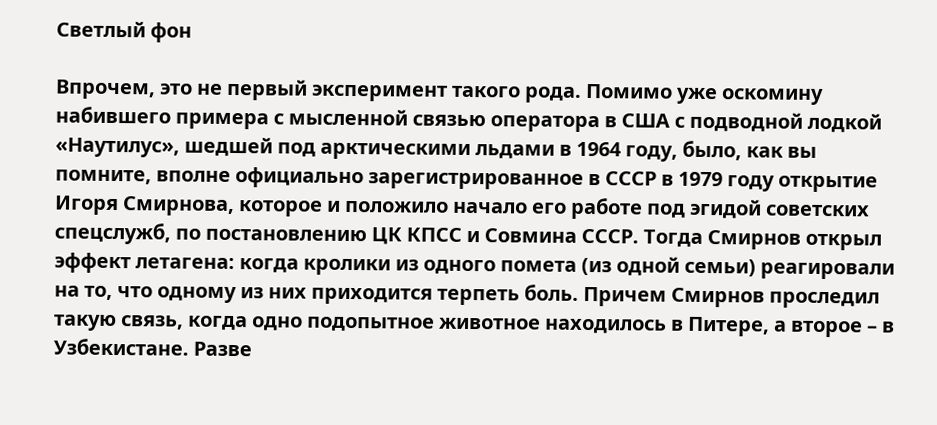Светлый фон

Впрочем, это не первый эксперимент такого рода. Помимо уже оскомину набившего примера с мысленной связью оператора в США с подводной лодкой «Наутилус», шедшей под арктическими льдами в 1964 году, было, как вы помните, вполне официально зарегистрированное в СССР в 1979 году открытие Игоря Смирнова, которое и положило начало его работе под эгидой советских спецслужб, по постановлению ЦК КПСС и Совмина СССР. Тогда Смирнов открыл эффект летагена: когда кролики из одного помета (из одной семьи) реагировали на то, что одному из них приходится терпеть боль. Причем Смирнов проследил такую связь, когда одно подопытное животное находилось в Питере, а второе – в Узбекистане. Разве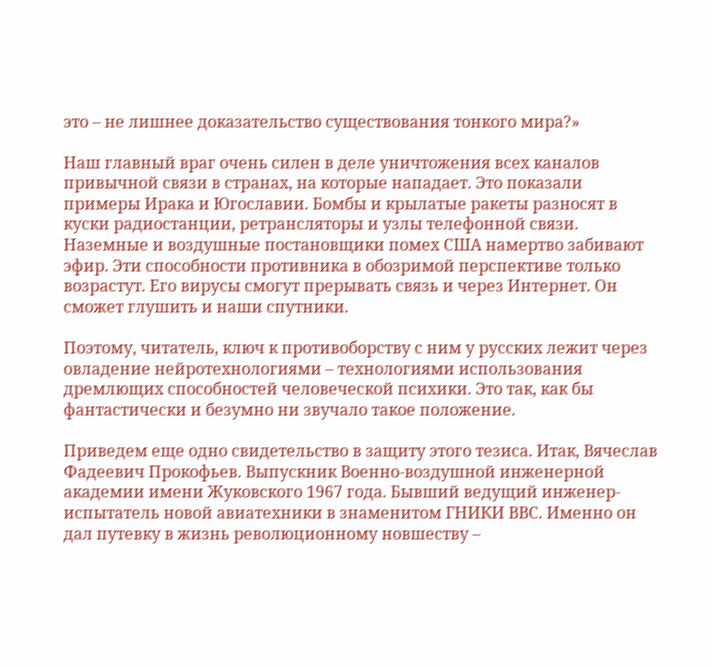это – не лишнее доказательство существования тонкого мира?»

Наш главный враг очень силен в деле уничтожения всех каналов привычной связи в странах, на которые нападает. Это показали примеры Ирака и Югославии. Бомбы и крылатые ракеты разносят в куски радиостанции, ретрансляторы и узлы телефонной связи. Наземные и воздушные постановщики помех США намертво забивают эфир. Эти способности противника в обозримой перспективе только возрастут. Его вирусы смогут прерывать связь и через Интернет. Он сможет глушить и наши спутники.

Поэтому, читатель, ключ к противоборству с ним у русских лежит через овладение нейротехнологиями – технологиями использования дремлющих способностей человеческой психики. Это так, как бы фантастически и безумно ни звучало такое положение.

Приведем еще одно свидетельство в защиту этого тезиса. Итак, Вячеслав Фадеевич Прокофьев. Выпускник Военно-воздушной инженерной академии имени Жуковского 1967 года. Бывший ведущий инженер-испытатель новой авиатехники в знаменитом ГНИКИ ВВС. Именно он дал путевку в жизнь революционному новшеству –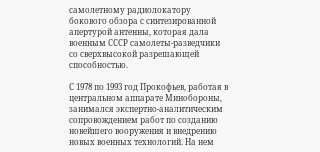самолетному радиолокатору бокового обзора с синтезированной апертурой антенны, которая дала военным СССР самолеты-разведчики со сверхвысокой разрешающей способностью.

С 1978 по 1993 год Прокофьев, работая в центральном аппарате Минобороны, занимался экспертно-аналитическим сопровождением работ по созданию новейшего вооружения и внедрению новых военных технологий. На нем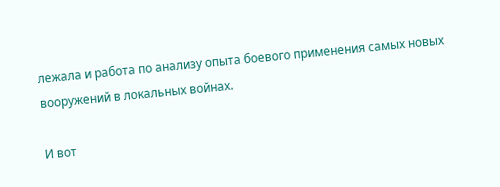лежала и работа по анализу опыта боевого применения самых новых вооружений в локальных войнах.

И вот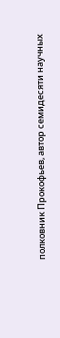полковник Прокофьев, автор семидесяти научных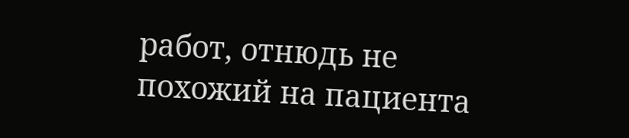работ, отнюдь не похожий на пациента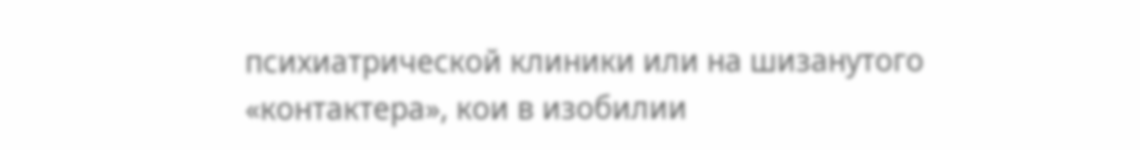психиатрической клиники или на шизанутого «контактера», кои в изобилии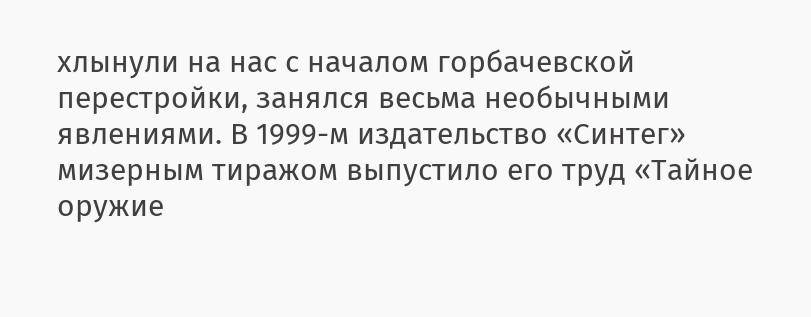хлынули на нас с началом горбачевской перестройки, занялся весьма необычными явлениями. В 1999-м издательство «Синтег» мизерным тиражом выпустило его труд «Тайное оружие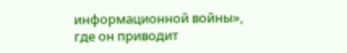информационной войны», где он приводит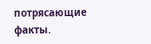потрясающие факты.